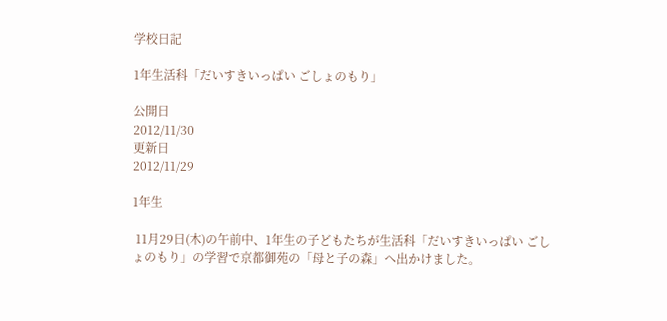学校日記

1年生活科「だいすきいっぱい ごしょのもり」

公開日
2012/11/30
更新日
2012/11/29

1年生

 11月29日(木)の午前中、1年生の子どもたちが生活科「だいすきいっぱい ごしょのもり」の学習で京都御苑の「母と子の森」へ出かけました。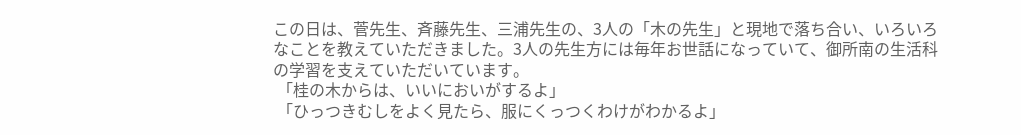この日は、菅先生、斉藤先生、三浦先生の、3人の「木の先生」と現地で落ち合い、いろいろなことを教えていただきました。3人の先生方には毎年お世話になっていて、御所南の生活科の学習を支えていただいています。
 「桂の木からは、いいにおいがするよ」
 「ひっつきむしをよく見たら、服にくっつくわけがわかるよ」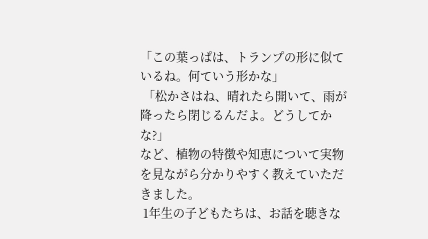「この葉っぱは、トランプの形に似ているね。何ていう形かな」
 「松かさはね、晴れたら開いて、雨が降ったら閉じるんだよ。どうしてかな?」
など、植物の特徴や知恵について実物を見ながら分かりやすく教えていただきました。
 1年生の子どもたちは、お話を聴きな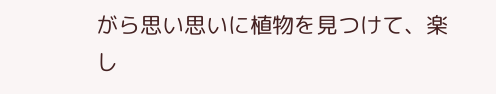がら思い思いに植物を見つけて、楽し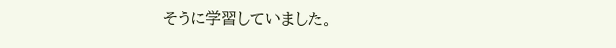そうに学習していました。